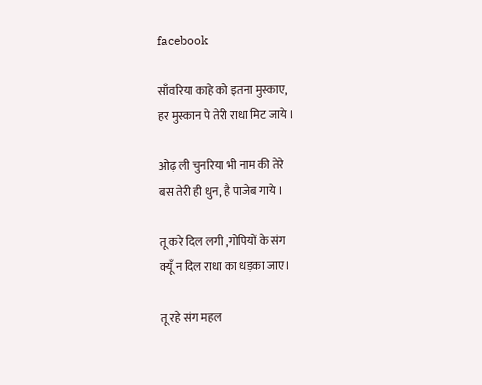facebook

साँवरिया काहे को इतना मुस्काए,
हर मुस्कान पे तेरी राधा मिट जाये ।

ओढ़ ली चुनरिया भी नाम की तेरे
बस तेरी ही धुन, है पाजेब गाये ।

तू करे दिल लगी ,गोपियों के संग
क्यूँ न दिल राधा का धड़का जाए।

तू रहे संग महल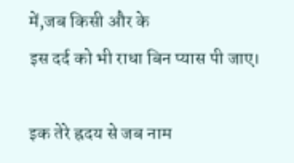में,जब किसी और के
इस दर्द को भी राधा बिन प्यास पी जाए।

इक तेरे ह्रदय से जब नाम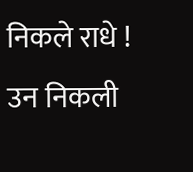निकले राधे !
उन निकली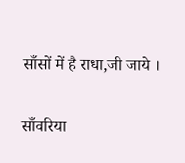साँसों में है राधा,जी जाये ।

साँवरिया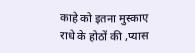काहे को इतना मुस्काए
राधे के होठों की ,प्यास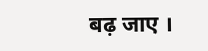बढ़ जाए ।